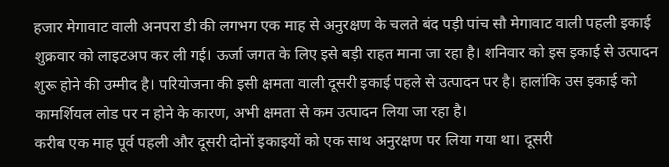हजार मेगावाट वाली अनपरा डी की लगभग एक माह से अनुरक्षण के चलते बंद पड़ी पांच सौ मेगावाट वाली पहली इकाई शुक्रवार को लाइटअप कर ली गई। ऊर्जा जगत के लिए इसे बड़ी राहत माना जा रहा है। शनिवार को इस इकाई से उत्पादन शुरू होने की उम्मीद है। परियोजना की इसी क्षमता वाली दूसरी इकाई पहले से उत्पादन पर है। हालांकि उस इकाई को कामर्शियल लोड पर न होने के कारण, अभी क्षमता से कम उत्पादन लिया जा रहा है।
करीब एक माह पूर्व पहली और दूसरी दोनों इकाइयों को एक साथ अनुरक्षण पर लिया गया था। दूसरी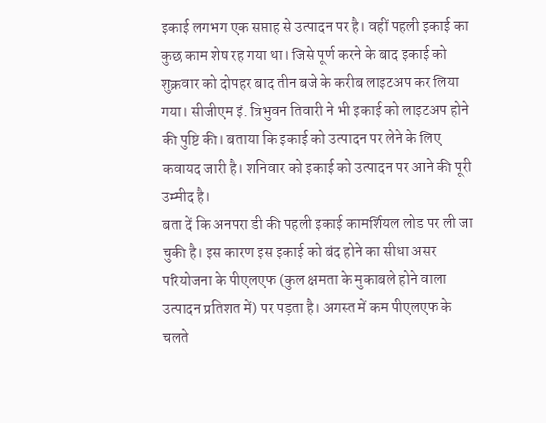इकाई लगभग एक सप्ताह से उत्पादन पर है। वहीं पहली इकाई का कुछ काम शेष रह गया था। जिसे पूर्ण करने के बाद इकाई को शुक्रवार को दोपहर बाद तीन बजे के करीब लाइटअप कर लिया गया। सीजीएम इं. त्रिभुवन तिवारी ने भी इकाई को लाइटअप होने की पुष्टि की। बताया कि इकाई को उत्पादन पर लेने के लिए कवायद जारी है। शनिवार को इकाई को उत्पादन पर आने की पूरी उम्मीद है।
बता दें कि अनपरा डी की पहली इकाई कामर्शियल लोड पर ली जा चुकी है। इस कारण इस इकाई को बंद होने का सीधा असर परियोजना के पीएलएफ (कुल क्षमता के मुकाबले होने वाला उत्पादन प्रतिशत में) पर पड़ता है। अगस्त में कम पीएलएफ के चलते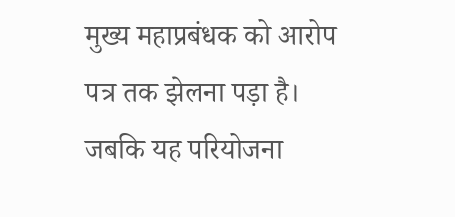मुख्य महाप्रबंधक को आरोप पत्र तक झेलना पड़ा है। जबकि यह परियोजना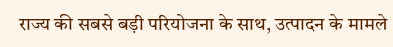राज्य की सबसे बड़ी परियोजना के साथ, उत्पादन के मामले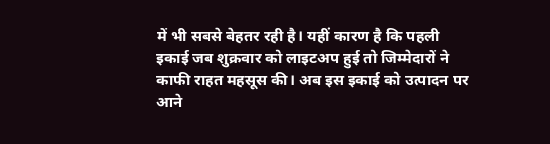में भी सबसे बेहतर रही है। यहीं कारण है कि पहली इकाई जब शुक्रवार को लाइटअप हुई तो जिम्मेदारों ने काफी राहत महसूस की। अब इस इकाई को उत्पादन पर आने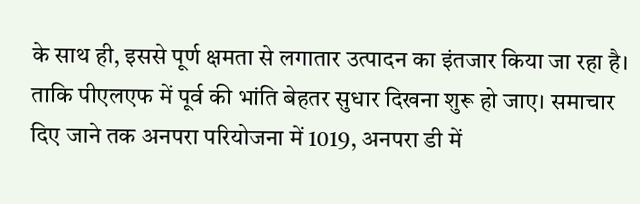के साथ ही, इससे पूर्ण क्षमता से लगातार उत्पादन का इंतजार किया जा रहा है। ताकि पीएलएफ में पूर्व की भांति बेहतर सुधार दिखना शुरू हो जाए। समाचार दिए जाने तक अनपरा परियोजना में 1019, अनपरा डी में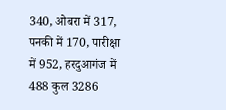340, ओबरा में 317, पनकी में 170, पारीक्षा में 952, हरदुआगंज में 488 कुल 3286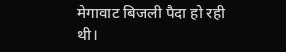मेगावाट बिजली पैदा हो रही थी।